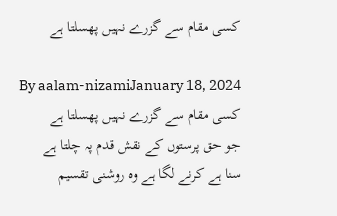کسی مقام سے گزرے نہیں پھسلتا ہے

By aalam-nizamiJanuary 18, 2024
کسی مقام سے گزرے نہیں پھسلتا ہے
جو حق پرستوں کے نقش قدم پہ چلتا ہے
سنا ہے کرنے لگا ہے وہ روشنی تقسیم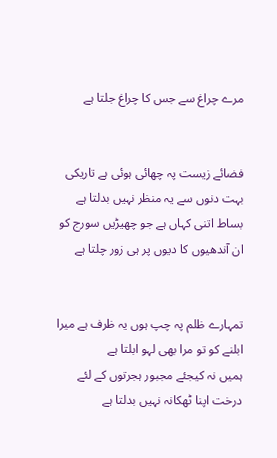مرے چراغ سے جس کا چراغ جلتا ہے


فضائے زیست پہ چھائی ہوئی ہے تاریکی
بہت دنوں سے یہ منظر نہیں بدلتا ہے
بساط اتنی کہاں ہے جو چھیڑیں سورج کو
ان آندھیوں کا دیوں پر ہی زور چلتا ہے


تمہارے ظلم پہ چپ ہوں یہ ظرف ہے میرا
ابلنے کو تو مرا بھی لہو ابلتا ہے
ہمیں نہ کیجئے مجبور ہجرتوں کے لئے
درخت اپنا ٹھکانہ نہیں بدلتا ہے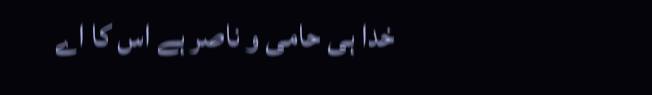خدا ہی حامی و ناصر ہے اس کا اے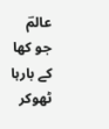عالمؔ
جو کھا کے بارہا ٹھوکر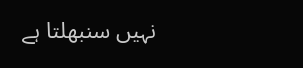نہیں سنبھلتا ہے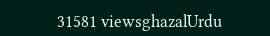31581 viewsghazalUrdu